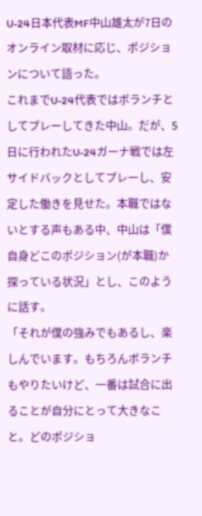U-24日本代表MF中山雄太が7日のオンライン取材に応じ、ポジションについて語った。
これまでU-24代表ではボランチとしてプレーしてきた中山。だが、5日に行われたU-24ガーナ戦では左サイドバックとしてプレーし、安定した働きを見せた。本職ではないとする声もある中、中山は「僕自身どこのポジション(が本職)か探っている状況」とし、このように話す。
「それが僕の強みでもあるし、楽しんでいます。もちろんボランチもやりたいけど、一番は試合に出ることが自分にとって大きなこと。どのポジショ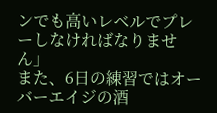ンでも高いレベルでプレーしなければなりません」
また、6日の練習ではオーバーエイジの酒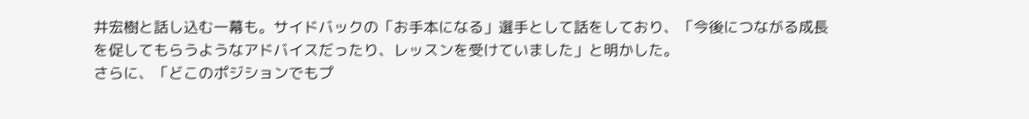井宏樹と話し込む一幕も。サイドバックの「お手本になる」選手として話をしており、「今後につながる成長を促してもらうようなアドバイスだったり、レッスンを受けていました」と明かした。
さらに、「どこのポジションでもプ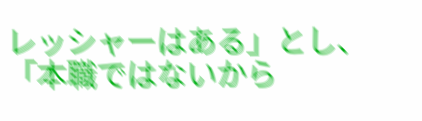レッシャーはある」とし、「本職ではないから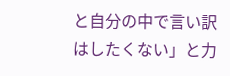と自分の中で言い訳はしたくない」と力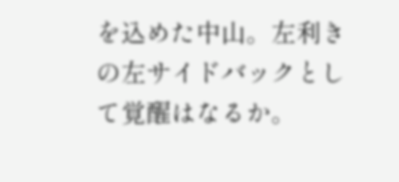を込めた中山。左利きの左サイドバックとして覚醒はなるか。